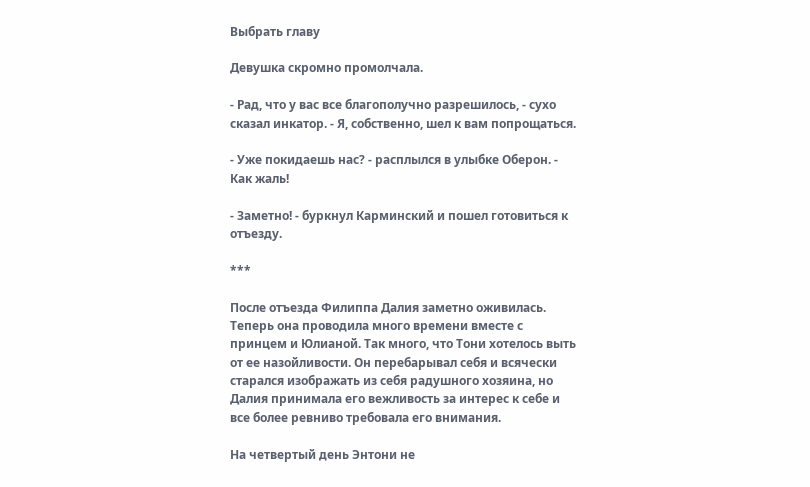Выбрать главу

Девушка скромно промолчала.

- Рад, что у вас все благополучно разрешилось, - сухо сказал инкатор. - Я, собственно, шел к вам попрощаться.

- Уже покидаешь нас? - расплылся в улыбке Оберон. - Как жаль!

- Заметно! - буркнул Карминский и пошел готовиться к отъезду.

***

После отъезда Филиппа Далия заметно оживилась. Теперь она проводила много времени вместе с принцем и Юлианой. Так много, что Тони хотелось выть от ее назойливости. Он перебарывал себя и всячески старался изображать из себя радушного хозяина, но Далия принимала его вежливость за интерес к себе и все более ревниво требовала его внимания.

На четвертый день Энтони не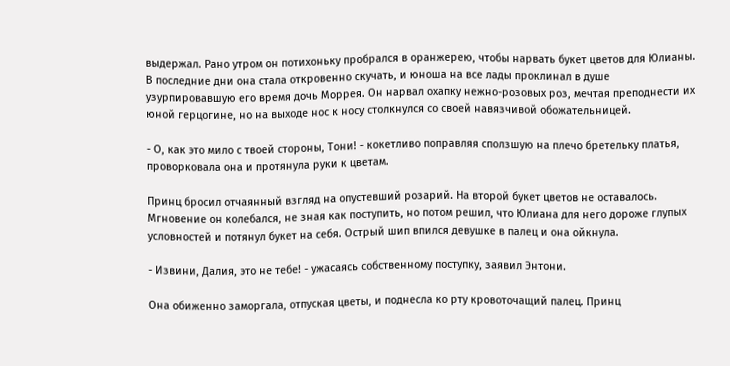выдержал. Рано утром он потихоньку пробрался в оранжерею, чтобы нарвать букет цветов для Юлианы. В последние дни она стала откровенно скучать, и юноша на все лады проклинал в душе узурпировавшую его время дочь Моррея. Он нарвал охапку нежно-розовых роз, мечтая преподнести их юной герцогине, но на выходе нос к носу столкнулся со своей навязчивой обожательницей.

- О, как это мило с твоей стороны, Тони! - кокетливо поправляя сползшую на плечо бретельку платья, проворковала она и протянула руки к цветам.

Принц бросил отчаянный взгляд на опустевший розарий. На второй букет цветов не оставалось. Мгновение он колебался, не зная как поступить, но потом решил, что Юлиана для него дороже глупых условностей и потянул букет на себя. Острый шип впился девушке в палец и она ойкнула.

- Извини, Далия, это не тебе! - ужасаясь собственному поступку, заявил Энтони.

Она обиженно заморгала, отпуская цветы, и поднесла ко рту кровоточащий палец. Принц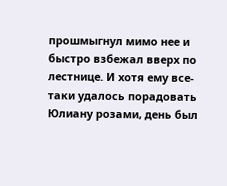прошмыгнул мимо нее и быстро взбежал вверх по лестнице. И хотя ему все-таки удалось порадовать Юлиану розами, день был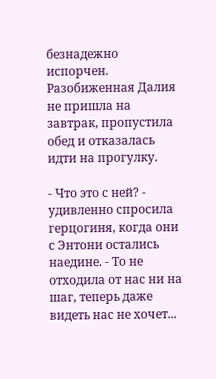безнадежно испорчен. Разобиженная Далия не пришла на завтрак, пропустила обед и отказалась идти на прогулку.

- Что это с ней? - удивленно спросила герцогиня, когда они с Энтони остались наедине. - То не отходила от нас ни на шаг, теперь даже видеть нас не хочет...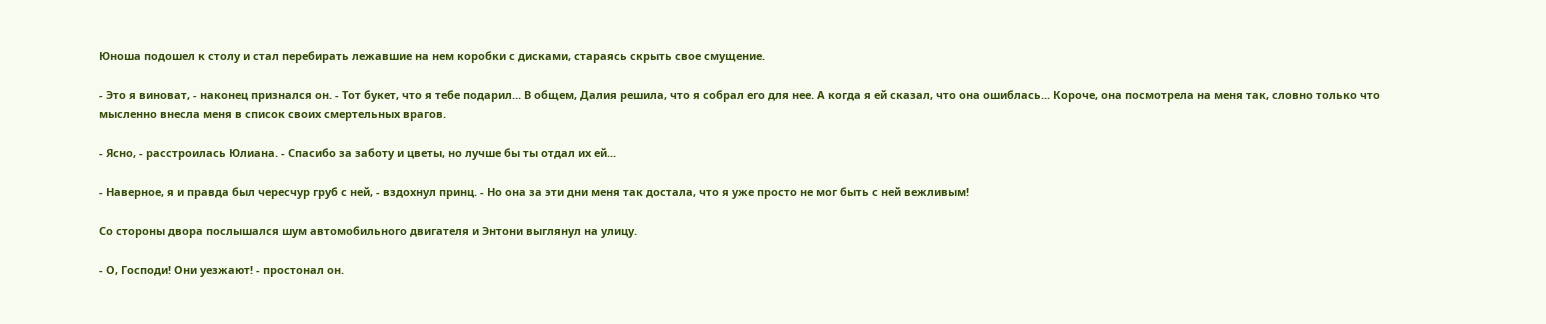Юноша подошел к столу и стал перебирать лежавшие на нем коробки с дисками, стараясь скрыть свое смущение.

- Это я виноват, - наконец признался он. - Тот букет, что я тебе подарил... В общем, Далия решила, что я собрал его для нее. А когда я ей сказал, что она ошиблась... Короче, она посмотрела на меня так, словно только что мысленно внесла меня в список своих смертельных врагов.

- Ясно, - расстроилась Юлиана. - Спасибо за заботу и цветы, но лучше бы ты отдал их ей...

- Наверное, я и правда был чересчур груб с ней, - вздохнул принц. - Но она за эти дни меня так достала, что я уже просто не мог быть с ней вежливым!

Со стороны двора послышался шум автомобильного двигателя и Энтони выглянул на улицу.

- О, Господи! Они уезжают! - простонал он.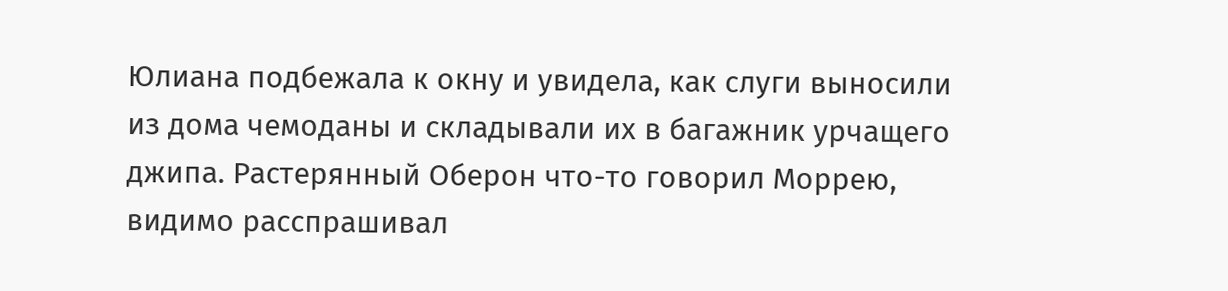Юлиана подбежала к окну и увидела, как слуги выносили из дома чемоданы и складывали их в багажник урчащего джипа. Растерянный Оберон что-то говорил Моррею, видимо расспрашивал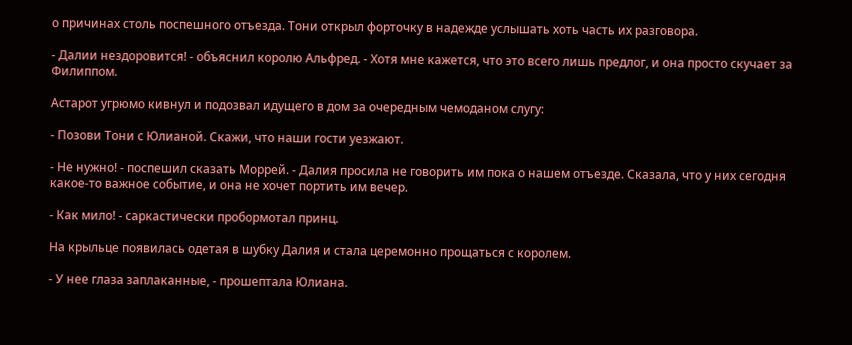о причинах столь поспешного отъезда. Тони открыл форточку в надежде услышать хоть часть их разговора.

- Далии нездоровится! - объяснил королю Альфред. - Хотя мне кажется, что это всего лишь предлог, и она просто скучает за Филиппом.

Астарот угрюмо кивнул и подозвал идущего в дом за очередным чемоданом слугу:

- Позови Тони с Юлианой. Скажи, что наши гости уезжают.

- Не нужно! - поспешил сказать Моррей. - Далия просила не говорить им пока о нашем отъезде. Сказала, что у них сегодня какое-то важное событие, и она не хочет портить им вечер.

- Как мило! - саркастически пробормотал принц.

На крыльце появилась одетая в шубку Далия и стала церемонно прощаться с королем.

- У нее глаза заплаканные, - прошептала Юлиана.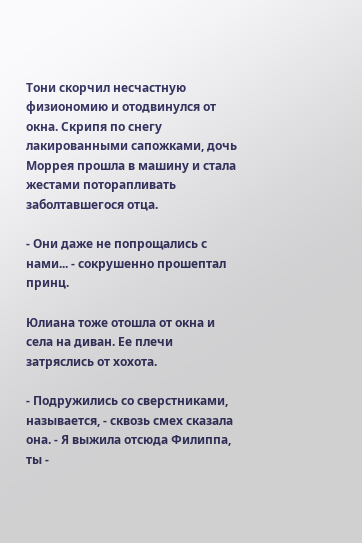Тони скорчил несчастную физиономию и отодвинулся от окна. Скрипя по снегу лакированными сапожками, дочь Моррея прошла в машину и стала жестами поторапливать заболтавшегося отца.

- Они даже не попрощались с нами... - сокрушенно прошептал принц.

Юлиана тоже отошла от окна и села на диван. Ее плечи затряслись от хохота.

- Подружились со сверстниками, называется, - сквозь смех сказала она. - Я выжила отсюда Филиппа, ты -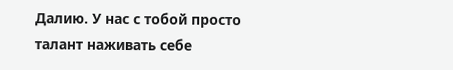Далию. У нас с тобой просто талант наживать себе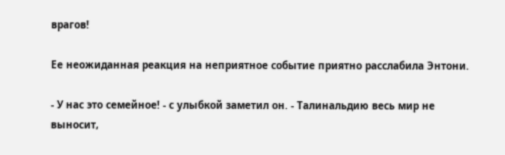врагов!

Ее неожиданная реакция на неприятное событие приятно расслабила Энтони.

- У нас это семейное! - с улыбкой заметил он. - Талинальдию весь мир не выносит,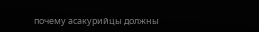почему асакурийцы должны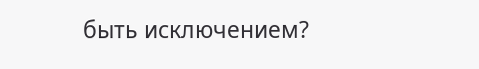быть исключением?